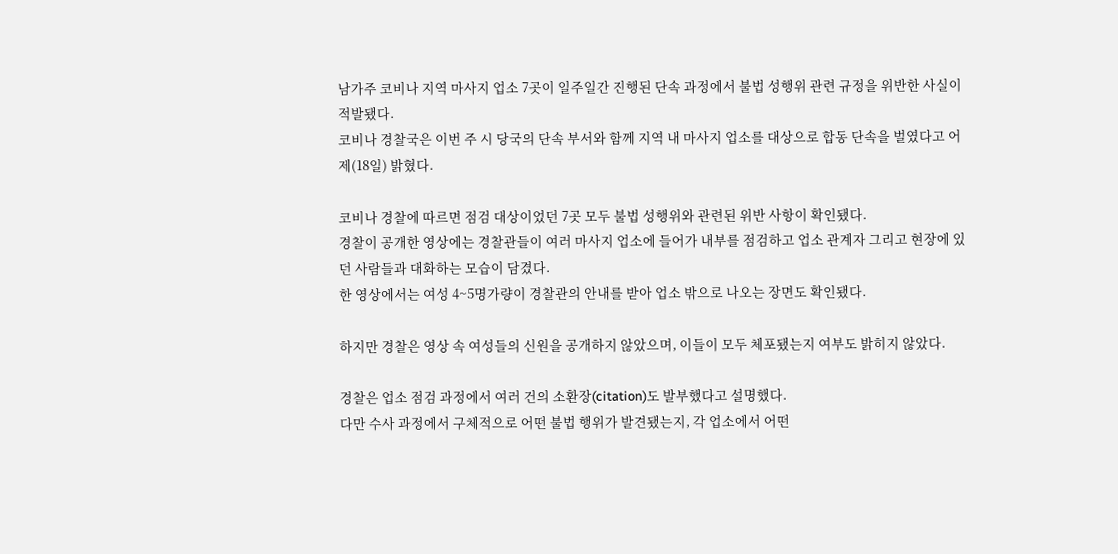남가주 코비나 지역 마사지 업소 7곳이 일주일간 진행된 단속 과정에서 불법 성행위 관련 규정을 위반한 사실이 적발됐다.
코비나 경찰국은 이번 주 시 당국의 단속 부서와 함께 지역 내 마사지 업소를 대상으로 합동 단속을 벌였다고 어제(18일) 밝혔다.

코비나 경찰에 따르면 점검 대상이었던 7곳 모두 불법 성행위와 관련된 위반 사항이 확인됐다.
경찰이 공개한 영상에는 경찰관들이 여러 마사지 업소에 들어가 내부를 점검하고 업소 관계자 그리고 현장에 있던 사람들과 대화하는 모습이 담겼다.
한 영상에서는 여성 4~5명가량이 경찰관의 안내를 받아 업소 밖으로 나오는 장면도 확인됐다.

하지만 경찰은 영상 속 여성들의 신원을 공개하지 않았으며, 이들이 모두 체포됐는지 여부도 밝히지 않았다.

경찰은 업소 점검 과정에서 여러 건의 소환장(citation)도 발부했다고 설명했다.
다만 수사 과정에서 구체적으로 어떤 불법 행위가 발견됐는지, 각 업소에서 어떤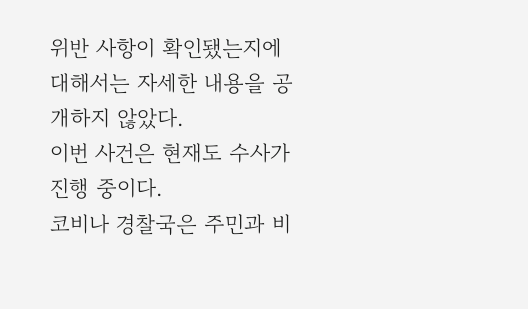위반 사항이 확인됐는지에 대해서는 자세한 내용을 공개하지 않았다.
이번 사건은 현재도 수사가 진행 중이다.
코비나 경찰국은 주민과 비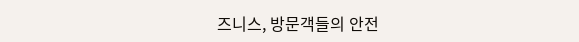즈니스, 방문객들의 안전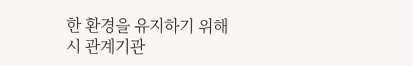한 환경을 유지하기 위해 시 관계기관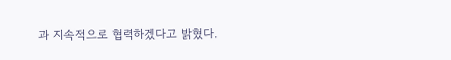과 지속적으로 협력하겠다고 밝혔다.